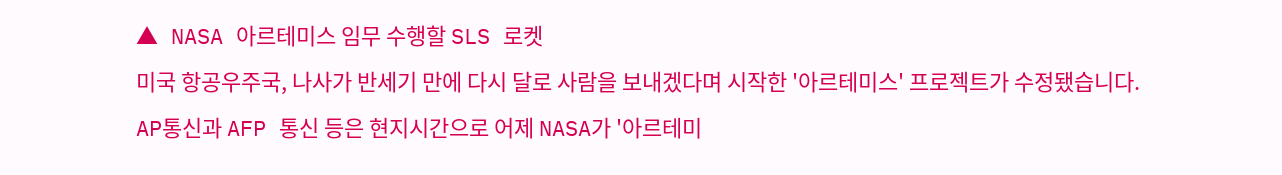▲ NASA 아르테미스 임무 수행할 SLS 로켓
미국 항공우주국, 나사가 반세기 만에 다시 달로 사람을 보내겠다며 시작한 '아르테미스' 프로젝트가 수정됐습니다.
AP통신과 AFP 통신 등은 현지시간으로 어제 NASA가 '아르테미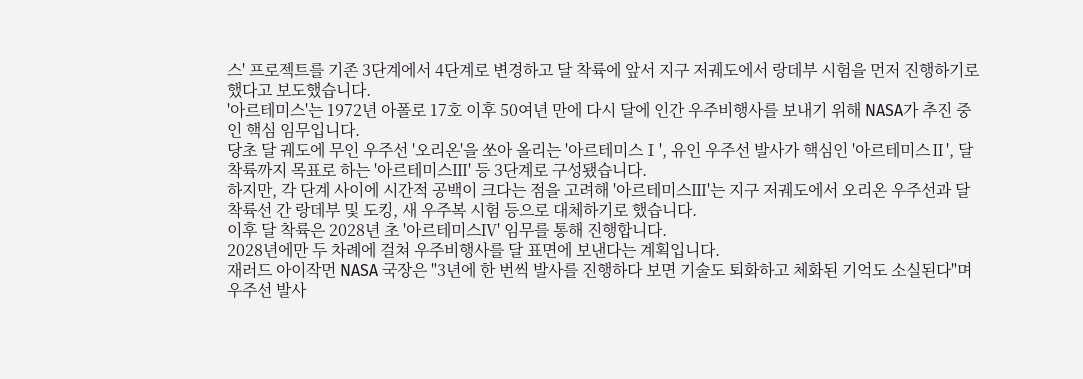스' 프로젝트를 기존 3단계에서 4단계로 변경하고 달 착륙에 앞서 지구 저궤도에서 랑데부 시험을 먼저 진행하기로 했다고 보도했습니다.
'아르테미스'는 1972년 아폴로 17호 이후 50여년 만에 다시 달에 인간 우주비행사를 보내기 위해 NASA가 추진 중인 핵심 임무입니다.
당초 달 궤도에 무인 우주선 '오리온'을 쏘아 올리는 '아르테미스Ⅰ', 유인 우주선 발사가 핵심인 '아르테미스Ⅱ', 달 착륙까지 목표로 하는 '아르테미스Ⅲ' 등 3단계로 구성됐습니다.
하지만, 각 단계 사이에 시간적 공백이 크다는 점을 고려해 '아르테미스Ⅲ'는 지구 저궤도에서 오리온 우주선과 달 착륙선 간 랑데부 및 도킹, 새 우주복 시험 등으로 대체하기로 했습니다.
이후 달 착륙은 2028년 초 '아르테미스Ⅳ' 임무를 통해 진행합니다.
2028년에만 두 차례에 걸쳐 우주비행사를 달 표면에 보낸다는 계획입니다.
재러드 아이작먼 NASA 국장은 "3년에 한 번씩 발사를 진행하다 보면 기술도 퇴화하고 체화된 기억도 소실된다"며 우주선 발사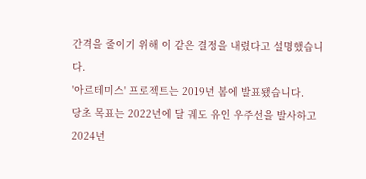간격을 줄이기 위해 이 같은 결정을 내렸다고 설명했습니다.
'아르테미스' 프로젝트는 2019년 봄에 발표됐습니다.
당초 목표는 2022년에 달 궤도 유인 우주선을 발사하고 2024년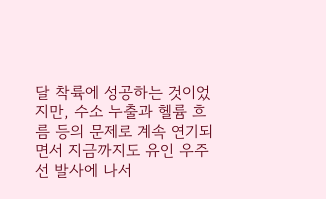달 착륙에 성공하는 것이었지만, 수소 누출과 헬륨 흐름 등의 문제로 계속 연기되면서 지금까지도 유인 우주선 발사에 나서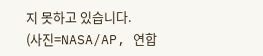지 못하고 있습니다.
(사진=NASA/AP, 연합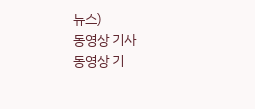뉴스)
동영상 기사
동영상 기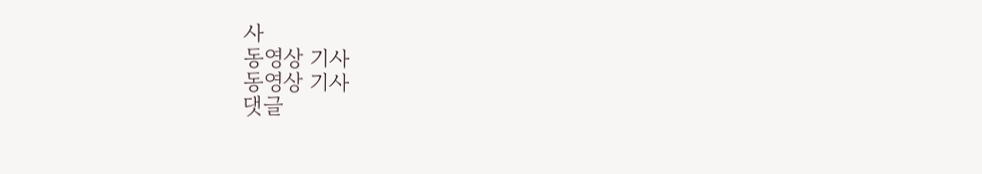사
동영상 기사
동영상 기사
댓글